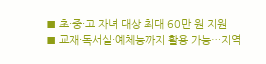■ 초·중·고 자녀 대상 최대 60만 원 지원
■ 교재·독서실·예체능까지 활용 가능…지역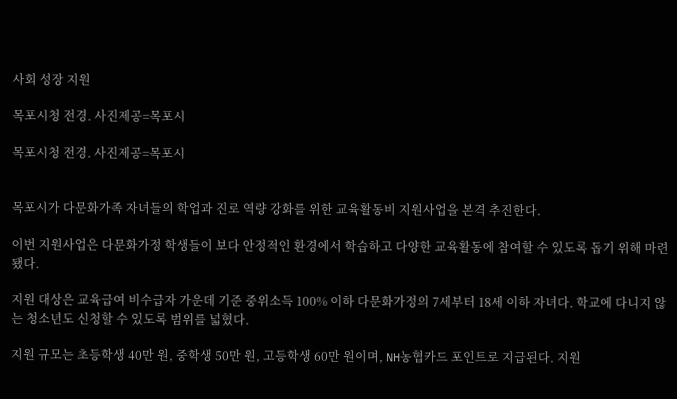사회 성장 지원

목포시청 전경. 사진제공=목포시

목포시청 전경. 사진제공=목포시


목포시가 다문화가족 자녀들의 학업과 진로 역량 강화를 위한 교육활동비 지원사업을 본격 추진한다.

이번 지원사업은 다문화가정 학생들이 보다 안정적인 환경에서 학습하고 다양한 교육활동에 참여할 수 있도록 돕기 위해 마련됐다.

지원 대상은 교육급여 비수급자 가운데 기준 중위소득 100% 이하 다문화가정의 7세부터 18세 이하 자녀다. 학교에 다니지 않는 청소년도 신청할 수 있도록 범위를 넓혔다.

지원 규모는 초등학생 40만 원, 중학생 50만 원, 고등학생 60만 원이며, NH농협카드 포인트로 지급된다. 지원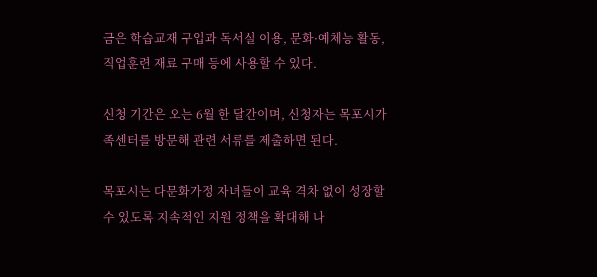금은 학습교재 구입과 독서실 이용, 문화·예체능 활동, 직업훈련 재료 구매 등에 사용할 수 있다.

신청 기간은 오는 6월 한 달간이며, 신청자는 목포시가족센터를 방문해 관련 서류를 제출하면 된다.

목포시는 다문화가정 자녀들이 교육 격차 없이 성장할 수 있도록 지속적인 지원 정책을 확대해 나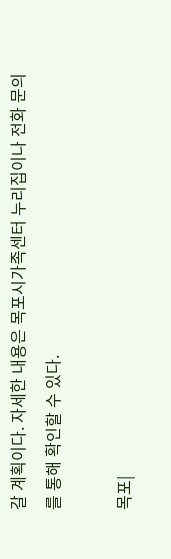갈 계획이다. 자세한 내용은 목포시가족센터 누리집이나 전화 문의를 통해 확인할 수 있다.

목포|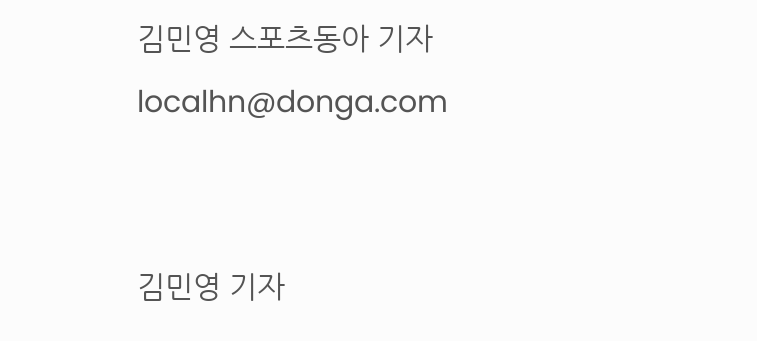김민영 스포츠동아 기자 localhn@donga.com


김민영 기자